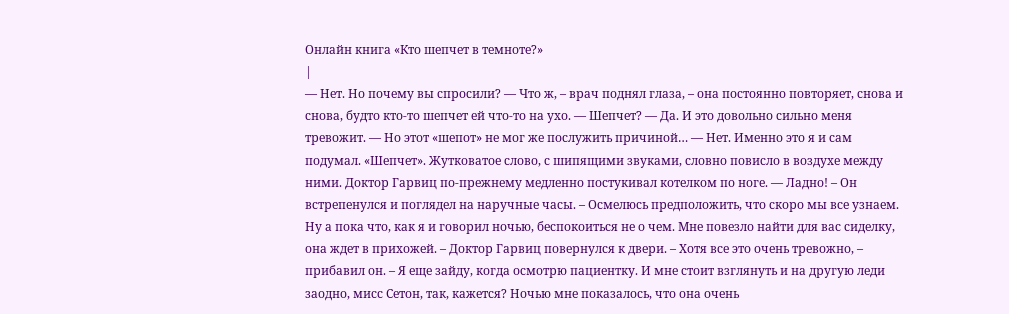Онлайн книга «Кто шепчет в темноте?»
|
— Нет. Но почему вы спросили? — Что ж, – врач поднял глаза, – она постоянно повторяет, снова и снова, будто кто-то шепчет ей что-то на ухо. — Шепчет? — Да. И это довольно сильно меня тревожит. — Но этот «шепот» не мог же послужить причиной… — Нет. Именно это я и сам подумал. «Шепчет». Жутковатое слово, с шипящими звуками, словно повисло в воздухе между ними. Доктор Гарвиц по-прежнему медленно постукивал котелком по ноге. — Ладно! – Он встрепенулся и поглядел на наручные часы. – Осмелюсь предположить, что скоро мы все узнаем. Ну а пока что, как я и говорил ночью, беспокоиться не о чем. Мне повезло найти для вас сиделку, она ждет в прихожей. – Доктор Гарвиц повернулся к двери. – Хотя все это очень тревожно, – прибавил он. – Я еще зайду, когда осмотрю пациентку. И мне стоит взглянуть и на другую леди заодно, мисс Сетон, так, кажется? Ночью мне показалось, что она очень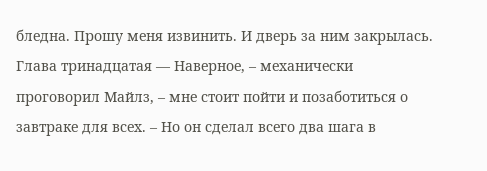бледна. Прошу меня извинить. И дверь за ним закрылась. Глава тринадцатая — Наверное, – механически проговорил Майлз, – мне стоит пойти и позаботиться о завтраке для всех. – Но он сделал всего два шага в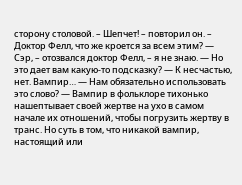сторону столовой. – Шепчет! – повторил он. – Доктор Фелл, что же кроется за всем этим? — Сэр, – отозвался доктор Фелл, – я не знаю. — Но это дает вам какую-то подсказку? — К несчастью, нет. Вампир… — Нам обязательно использовать это слово? — Вампир в фольклоре тихонько нашептывает своей жертве на ухо в самом начале их отношений, чтобы погрузить жертву в транс. Но суть в том, что никакой вампир, настоящий или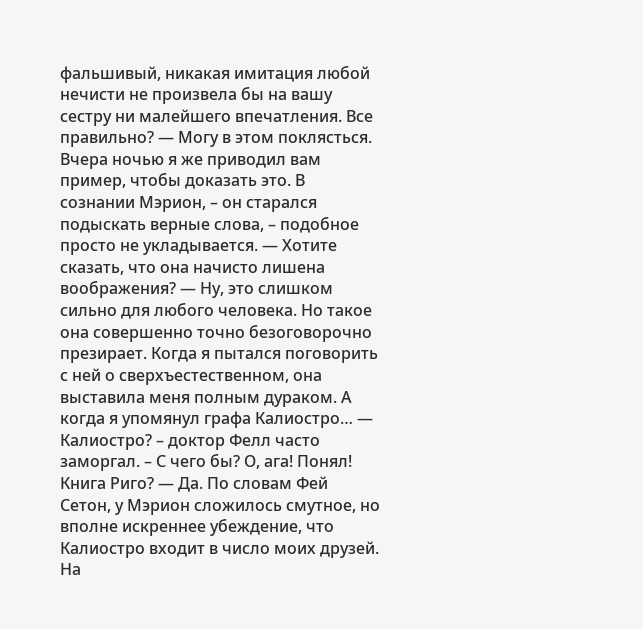фальшивый, никакая имитация любой нечисти не произвела бы на вашу сестру ни малейшего впечатления. Все правильно? — Могу в этом поклясться. Вчера ночью я же приводил вам пример, чтобы доказать это. В сознании Мэрион, – он старался подыскать верные слова, – подобное просто не укладывается. — Хотите сказать, что она начисто лишена воображения? — Ну, это слишком сильно для любого человека. Но такое она совершенно точно безоговорочно презирает. Когда я пытался поговорить с ней о сверхъестественном, она выставила меня полным дураком. А когда я упомянул графа Калиостро… — Калиостро? – доктор Фелл часто заморгал. – С чего бы? О, ага! Понял! Книга Риго? — Да. По словам Фей Сетон, у Мэрион сложилось смутное, но вполне искреннее убеждение, что Калиостро входит в число моих друзей. На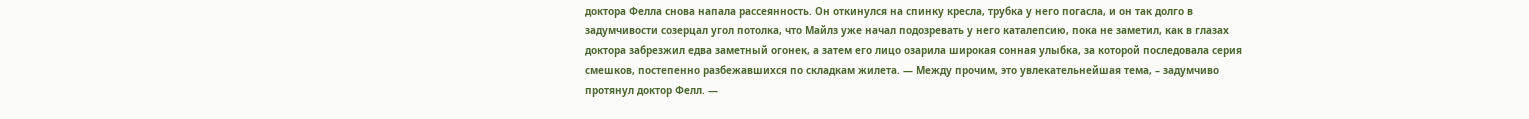доктора Фелла снова напала рассеянность. Он откинулся на спинку кресла, трубка у него погасла, и он так долго в задумчивости созерцал угол потолка, что Майлз уже начал подозревать у него каталепсию, пока не заметил, как в глазах доктора забрезжил едва заметный огонек, а затем его лицо озарила широкая сонная улыбка, за которой последовала серия смешков, постепенно разбежавшихся по складкам жилета. — Между прочим, это увлекательнейшая тема, – задумчиво протянул доктор Фелл. —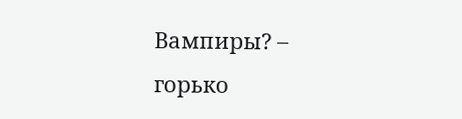Вампиры? – горько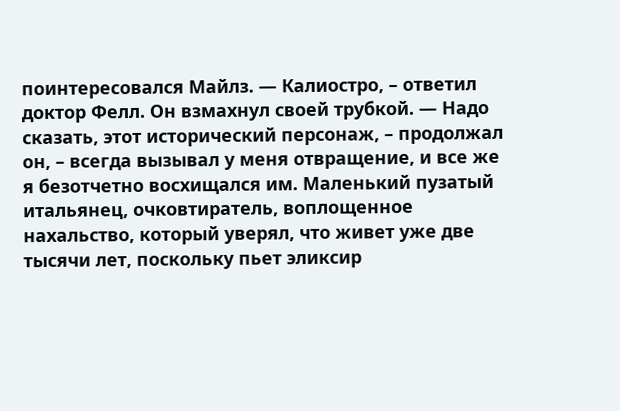поинтересовался Майлз. — Калиостро, – ответил доктор Фелл. Он взмахнул своей трубкой. — Надо сказать, этот исторический персонаж, – продолжал он, – всегда вызывал у меня отвращение, и все же я безотчетно восхищался им. Маленький пузатый итальянец, очковтиратель, воплощенное нахальство, который уверял, что живет уже две тысячи лет, поскольку пьет эликсир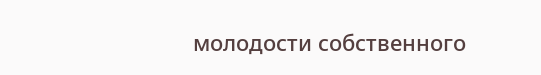молодости собственного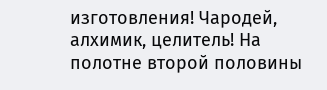изготовления! Чародей, алхимик, целитель! На полотне второй половины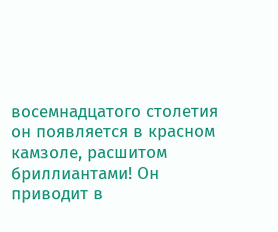восемнадцатого столетия он появляется в красном камзоле, расшитом бриллиантами! Он приводит в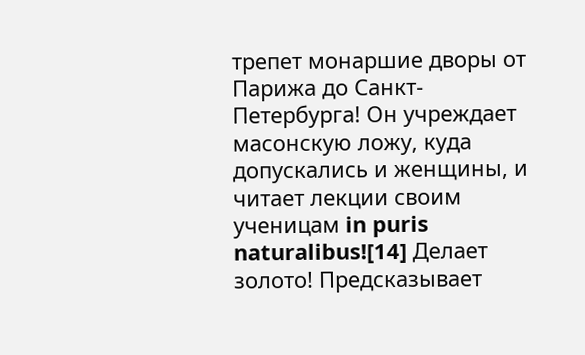трепет монаршие дворы от Парижа до Санкт-Петербурга! Он учреждает масонскую ложу, куда допускались и женщины, и читает лекции своим ученицам in puris naturalibus![14] Делает золото! Предсказывает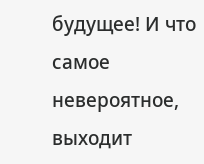будущее! И что самое невероятное, выходит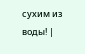сухим из воды! |